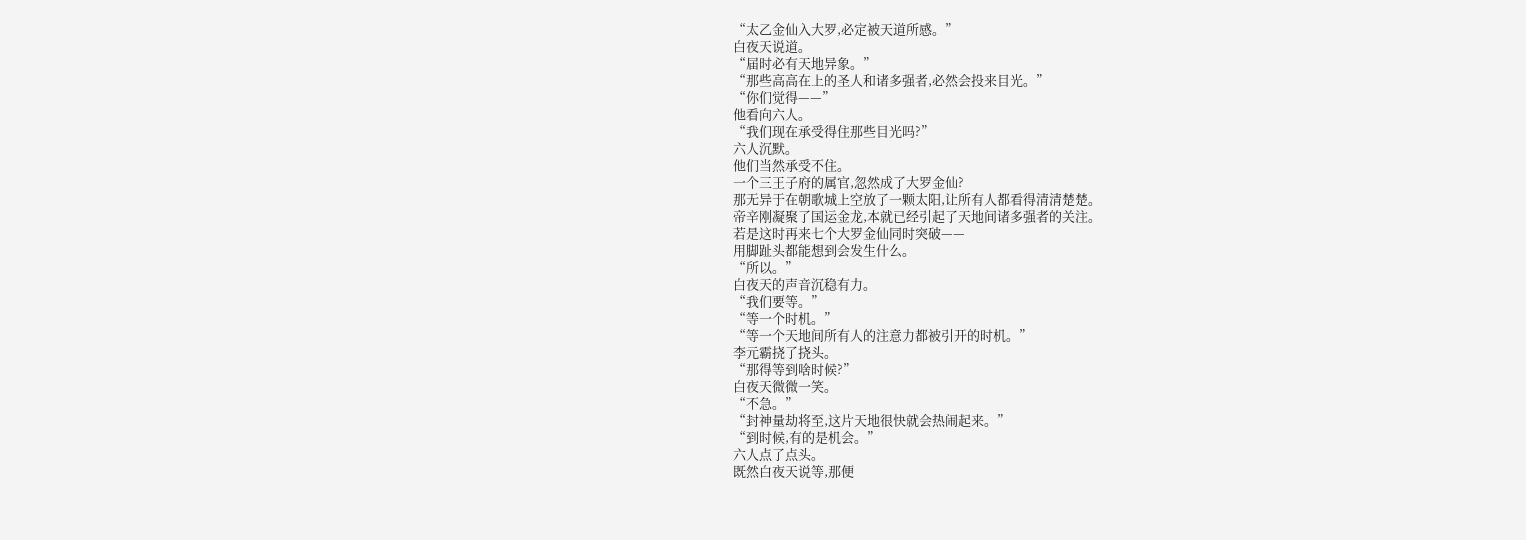“太乙金仙入大罗,必定被天道所感。”
白夜天说道。
“届时必有天地异象。”
“那些高高在上的圣人和诸多强者,必然会投来目光。”
“你们觉得——”
他看向六人。
“我们现在承受得住那些目光吗?”
六人沉默。
他们当然承受不住。
一个三王子府的属官,忽然成了大罗金仙?
那无异于在朝歌城上空放了一颗太阳,让所有人都看得清清楚楚。
帝辛刚凝聚了国运金龙,本就已经引起了天地间诸多强者的关注。
若是这时再来七个大罗金仙同时突破——
用脚趾头都能想到会发生什么。
“所以。”
白夜天的声音沉稳有力。
“我们要等。”
“等一个时机。”
“等一个天地间所有人的注意力都被引开的时机。”
李元霸挠了挠头。
“那得等到啥时候?”
白夜天微微一笑。
“不急。”
“封神量劫将至,这片天地很快就会热闹起来。”
“到时候,有的是机会。”
六人点了点头。
既然白夜天说等,那便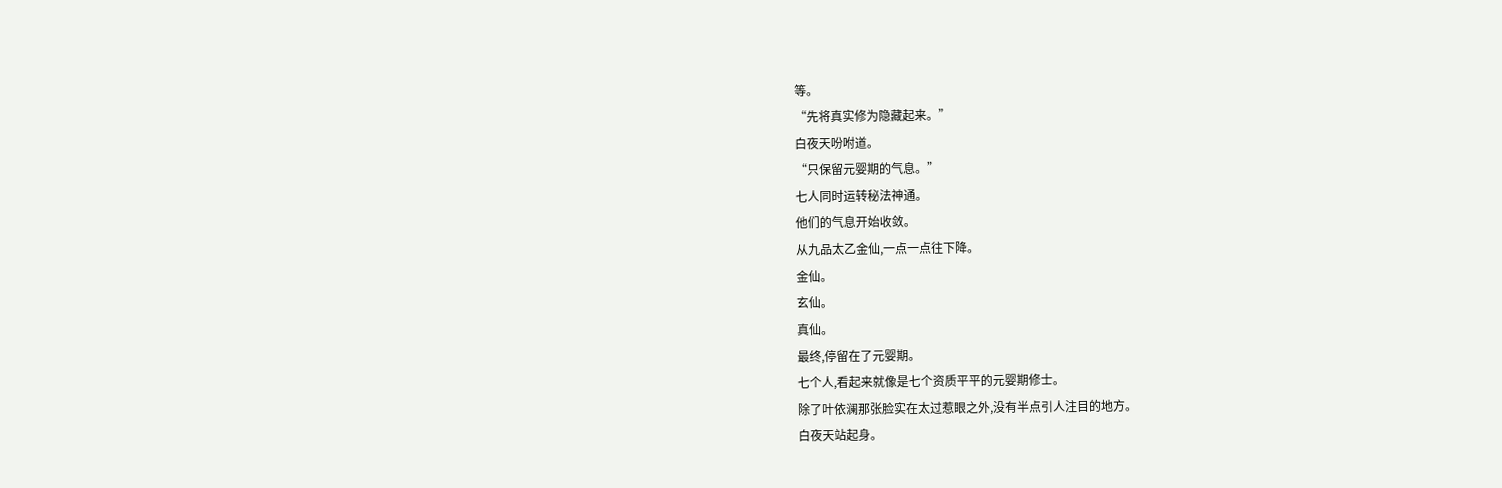等。
“先将真实修为隐藏起来。”
白夜天吩咐道。
“只保留元婴期的气息。”
七人同时运转秘法神通。
他们的气息开始收敛。
从九品太乙金仙,一点一点往下降。
金仙。
玄仙。
真仙。
最终,停留在了元婴期。
七个人,看起来就像是七个资质平平的元婴期修士。
除了叶依澜那张脸实在太过惹眼之外,没有半点引人注目的地方。
白夜天站起身。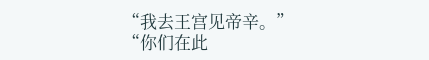“我去王宫见帝辛。”
“你们在此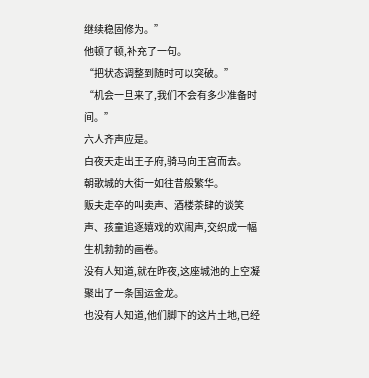继续稳固修为。”
他顿了顿,补充了一句。
“把状态调整到随时可以突破。”
“机会一旦来了,我们不会有多少准备时间。”
六人齐声应是。
白夜天走出王子府,骑马向王宫而去。
朝歌城的大街一如往昔般繁华。
贩夫走卒的叫卖声、酒楼茶肆的谈笑声、孩童追逐嬉戏的欢闹声,交织成一幅生机勃勃的画卷。
没有人知道,就在昨夜,这座城池的上空凝聚出了一条国运金龙。
也没有人知道,他们脚下的这片土地,已经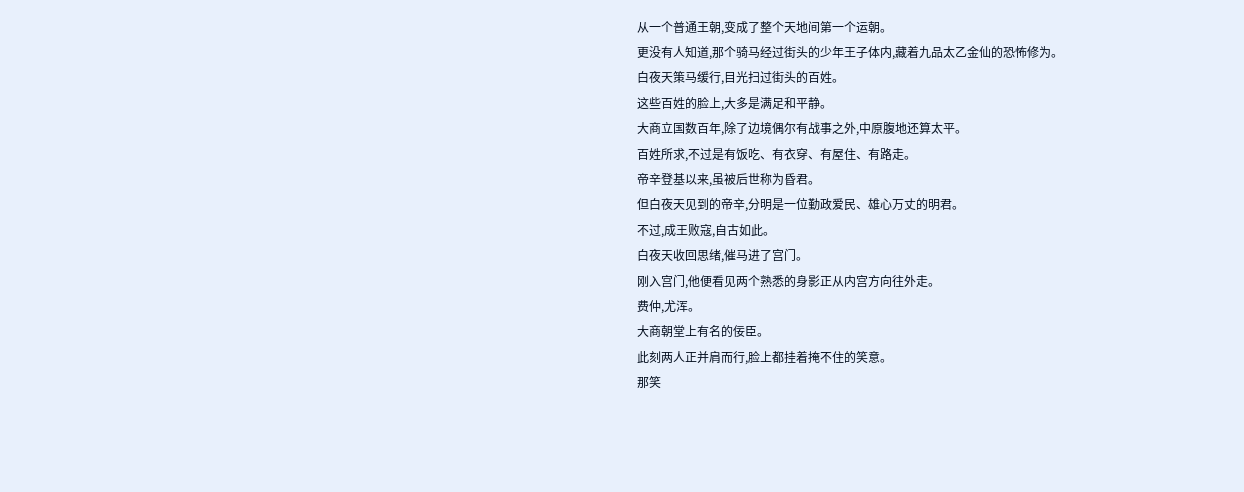从一个普通王朝,变成了整个天地间第一个运朝。
更没有人知道,那个骑马经过街头的少年王子体内,藏着九品太乙金仙的恐怖修为。
白夜天策马缓行,目光扫过街头的百姓。
这些百姓的脸上,大多是满足和平静。
大商立国数百年,除了边境偶尔有战事之外,中原腹地还算太平。
百姓所求,不过是有饭吃、有衣穿、有屋住、有路走。
帝辛登基以来,虽被后世称为昏君。
但白夜天见到的帝辛,分明是一位勤政爱民、雄心万丈的明君。
不过,成王败寇,自古如此。
白夜天收回思绪,催马进了宫门。
刚入宫门,他便看见两个熟悉的身影正从内宫方向往外走。
费仲,尤浑。
大商朝堂上有名的佞臣。
此刻两人正并肩而行,脸上都挂着掩不住的笑意。
那笑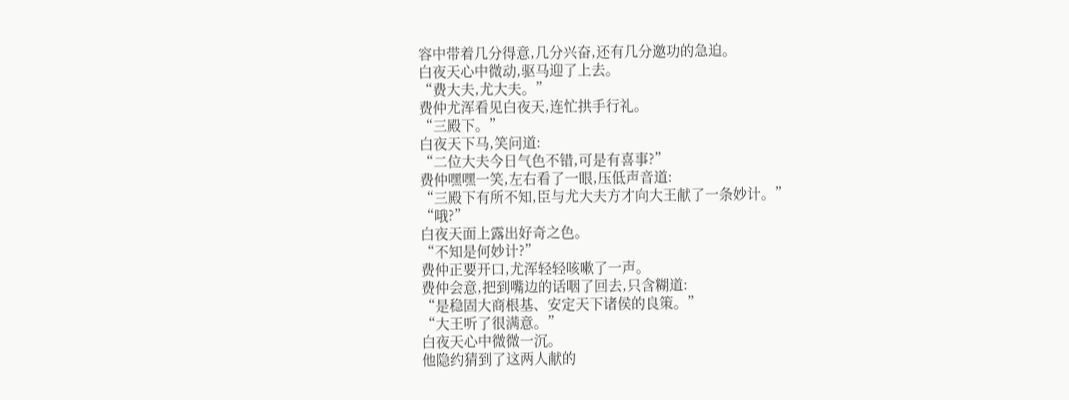容中带着几分得意,几分兴奋,还有几分邀功的急迫。
白夜天心中微动,驱马迎了上去。
“费大夫,尤大夫。”
费仲尤浑看见白夜天,连忙拱手行礼。
“三殿下。”
白夜天下马,笑问道:
“二位大夫今日气色不错,可是有喜事?”
费仲嘿嘿一笑,左右看了一眼,压低声音道:
“三殿下有所不知,臣与尤大夫方才向大王献了一条妙计。”
“哦?”
白夜天面上露出好奇之色。
“不知是何妙计?”
费仲正要开口,尤浑轻轻咳嗽了一声。
费仲会意,把到嘴边的话咽了回去,只含糊道:
“是稳固大商根基、安定天下诸侯的良策。”
“大王听了很满意。”
白夜天心中微微一沉。
他隐约猜到了这两人献的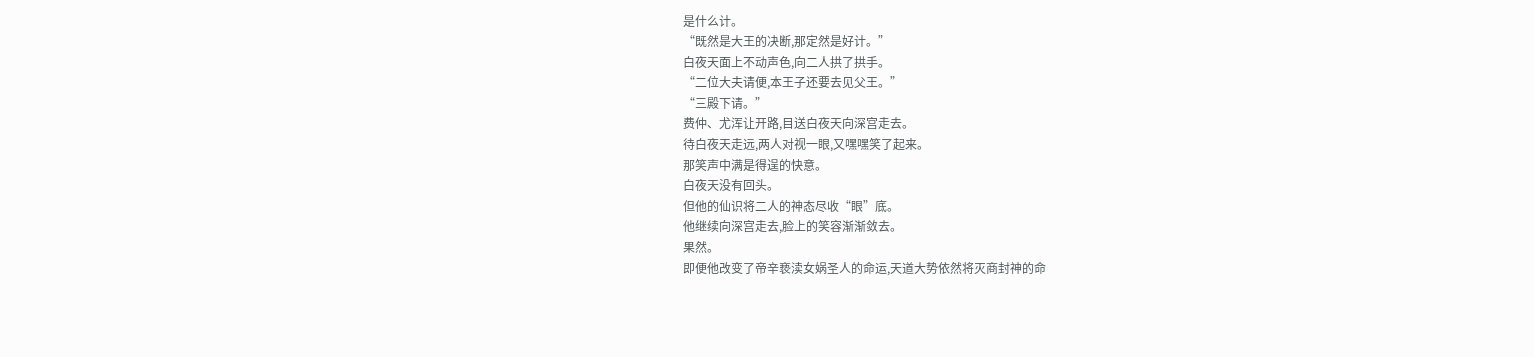是什么计。
“既然是大王的决断,那定然是好计。”
白夜天面上不动声色,向二人拱了拱手。
“二位大夫请便,本王子还要去见父王。”
“三殿下请。”
费仲、尤浑让开路,目送白夜天向深宫走去。
待白夜天走远,两人对视一眼,又嘿嘿笑了起来。
那笑声中满是得逞的快意。
白夜天没有回头。
但他的仙识将二人的神态尽收“眼”底。
他继续向深宫走去,脸上的笑容渐渐敛去。
果然。
即便他改变了帝辛亵渎女娲圣人的命运,天道大势依然将灭商封神的命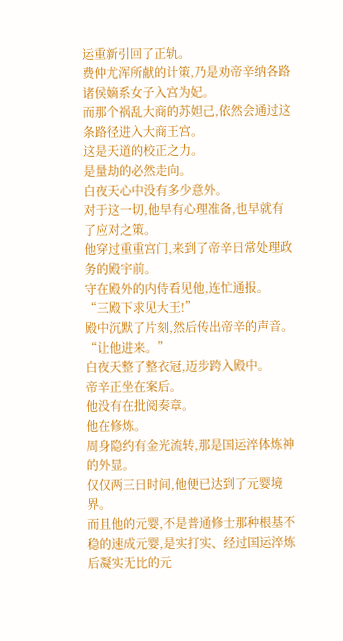运重新引回了正轨。
费仲尤浑所献的计策,乃是劝帝辛纳各路诸侯嫡系女子入宫为妃。
而那个祸乱大商的苏妲己,依然会通过这条路径进入大商王宫。
这是天道的校正之力。
是量劫的必然走向。
白夜天心中没有多少意外。
对于这一切,他早有心理准备,也早就有了应对之策。
他穿过重重宫门,来到了帝辛日常处理政务的殿宇前。
守在殿外的内侍看见他,连忙通报。
“三殿下求见大王!”
殿中沉默了片刻,然后传出帝辛的声音。
“让他进来。”
白夜天整了整衣冠,迈步跨入殿中。
帝辛正坐在案后。
他没有在批阅奏章。
他在修炼。
周身隐约有金光流转,那是国运淬体炼神的外显。
仅仅两三日时间,他便已达到了元婴境界。
而且他的元婴,不是普通修士那种根基不稳的速成元婴,是实打实、经过国运淬炼后凝实无比的元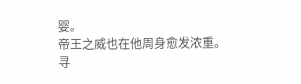婴。
帝王之威也在他周身愈发浓重。
寻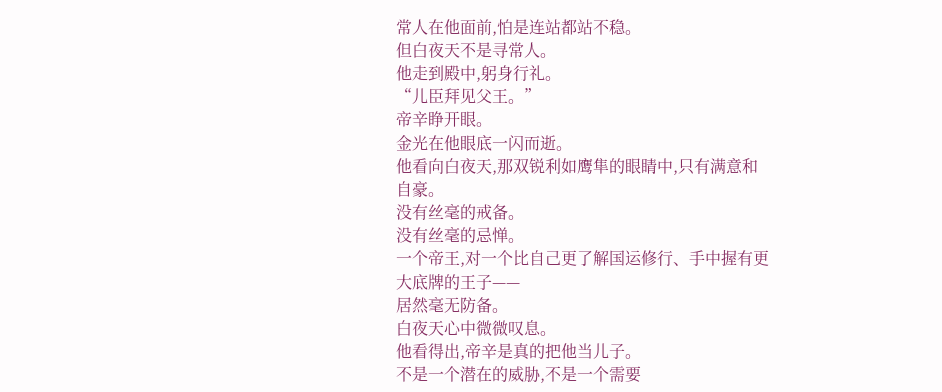常人在他面前,怕是连站都站不稳。
但白夜天不是寻常人。
他走到殿中,躬身行礼。
“儿臣拜见父王。”
帝辛睁开眼。
金光在他眼底一闪而逝。
他看向白夜天,那双锐利如鹰隼的眼睛中,只有满意和自豪。
没有丝毫的戒备。
没有丝毫的忌惮。
一个帝王,对一个比自己更了解国运修行、手中握有更大底牌的王子——
居然毫无防备。
白夜天心中微微叹息。
他看得出,帝辛是真的把他当儿子。
不是一个潜在的威胁,不是一个需要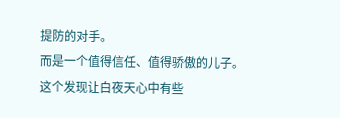提防的对手。
而是一个值得信任、值得骄傲的儿子。
这个发现让白夜天心中有些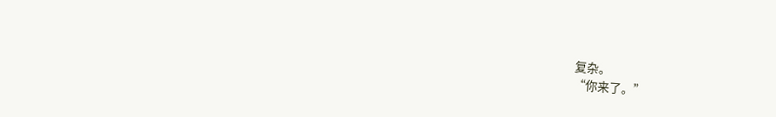复杂。
“你来了。”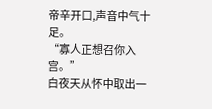帝辛开口,声音中气十足。
“寡人正想召你入宫。”
白夜天从怀中取出一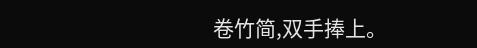卷竹简,双手捧上。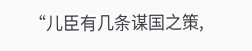“儿臣有几条谋国之策,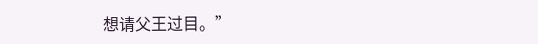想请父王过目。”